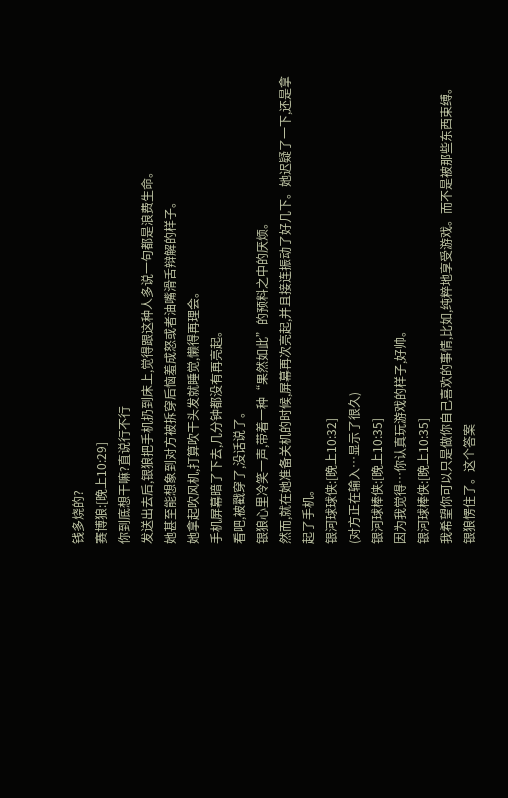钱多烧的?
赛博狼:[晚上10:29]
你到底想干嘛?直说行不行
发送出去后,银狼把手机扔到床上,觉得跟这种人多说一句都是浪费生命。
她甚至能想象到对方被拆穿后恼羞成怒或者油嘴滑舌辩解的样子。
她拿起吹风机,打算吹干头发就睡觉,懒得再理会。
手机屏幕暗了下去,几分钟都没有再亮起。
看吧,被戳穿了,没话说了。
银狼心里冷笑一声,带着一种“果然如此”的预料之中的厌烦。
然而,就在她准备关机的时候,屏幕再次亮起,并且接连振动了好几下。她迟疑了一下,还是拿起了手机。
银河球球侠:[晚上10:32]
(对方正在输入…显示了很久)
银河球棒侠:[晚上10:35]
因为我觉得…你认真玩游戏的样子,好帅。
银河球棒侠:[晚上10:35]
我希望你可以只是做你自己喜欢的事情,比如,纯粹地享受游戏。而不是被那些东西束缚。
银狼愣住了。这个答案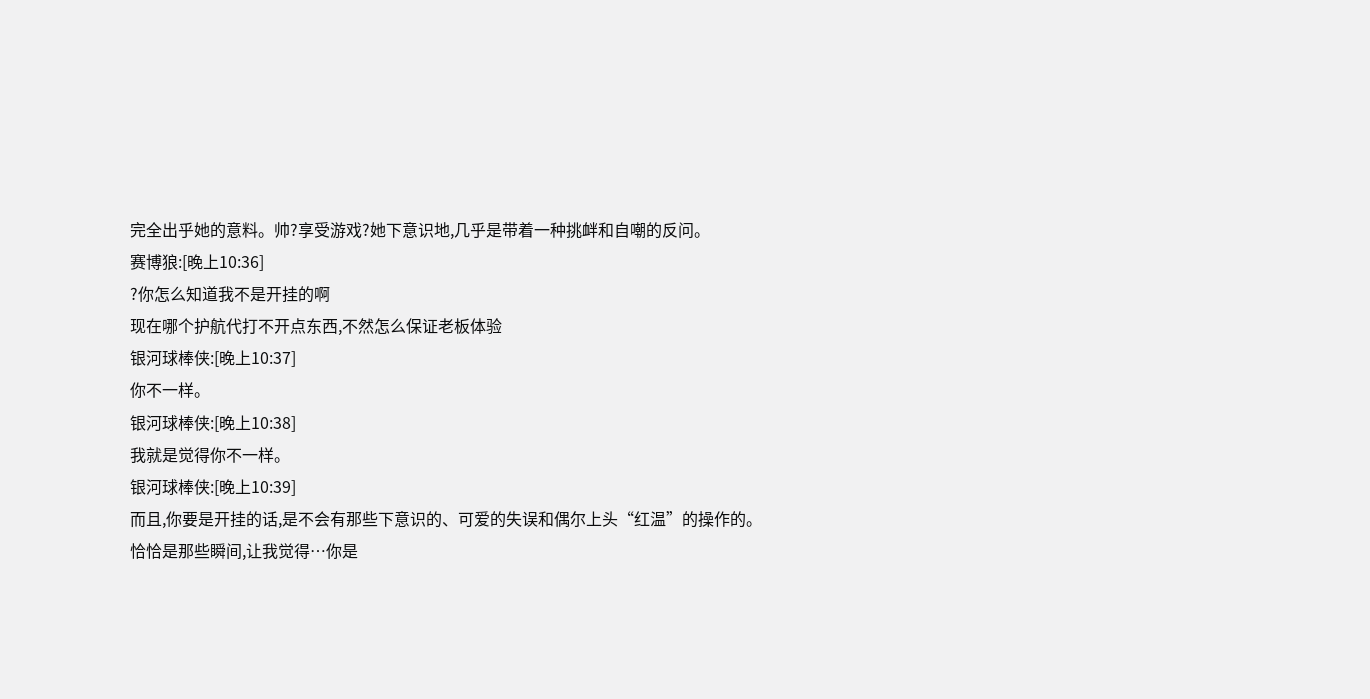完全出乎她的意料。帅?享受游戏?她下意识地,几乎是带着一种挑衅和自嘲的反问。
赛博狼:[晚上10:36]
?你怎么知道我不是开挂的啊
现在哪个护航代打不开点东西,不然怎么保证老板体验
银河球棒侠:[晚上10:37]
你不一样。
银河球棒侠:[晚上10:38]
我就是觉得你不一样。
银河球棒侠:[晚上10:39]
而且,你要是开挂的话,是不会有那些下意识的、可爱的失误和偶尔上头“红温”的操作的。
恰恰是那些瞬间,让我觉得…你是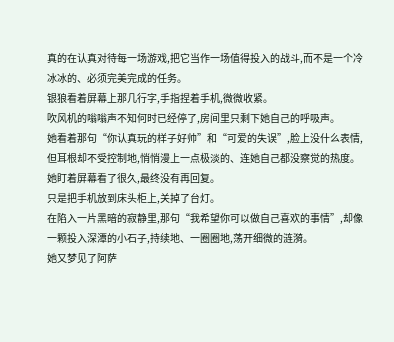真的在认真对待每一场游戏,把它当作一场值得投入的战斗,而不是一个冷冰冰的、必须完美完成的任务。
银狼看着屏幕上那几行字,手指捏着手机,微微收紧。
吹风机的嗡嗡声不知何时已经停了,房间里只剩下她自己的呼吸声。
她看着那句“你认真玩的样子好帅”和“可爱的失误”,脸上没什么表情,但耳根却不受控制地,悄悄漫上一点极淡的、连她自己都没察觉的热度。
她盯着屏幕看了很久,最终没有再回复。
只是把手机放到床头柜上,关掉了台灯。
在陷入一片黑暗的寂静里,那句“我希望你可以做自己喜欢的事情”,却像一颗投入深潭的小石子,持续地、一圈圈地,荡开细微的涟漪。
她又梦见了阿萨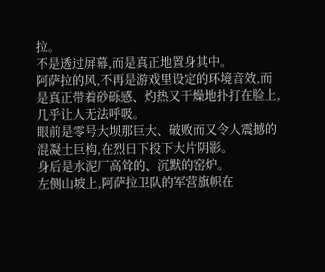拉。
不是透过屏幕,而是真正地置身其中。
阿萨拉的风,不再是游戏里设定的环境音效,而是真正带着砂砾感、灼热又干燥地扑打在脸上,几乎让人无法呼吸。
眼前是零号大坝那巨大、破败而又令人震撼的混凝土巨构,在烈日下投下大片阴影。
身后是水泥厂高耸的、沉默的窑炉。
左侧山坡上,阿萨拉卫队的军营旗帜在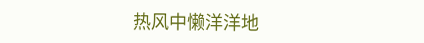热风中懒洋洋地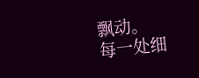飘动。
每一处细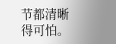节都清晰得可怕。